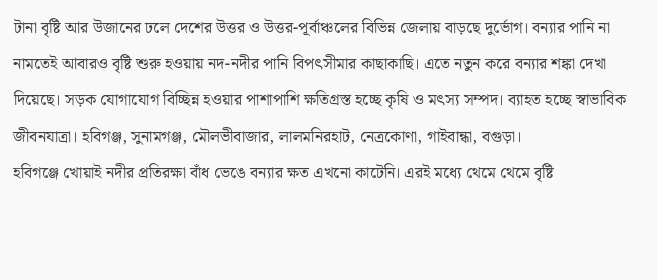টানা বৃষ্টি আর উজানের ঢলে দেশের উত্তর ও উত্তর-পূর্বাঞ্চলের বিভিন্ন জেলায় বাড়ছে দুর্ভোগ। বন্যার পানি না নামতেই আবারও বৃষ্টি শুরু হওয়ায় নদ-নদীর পানি বিপৎসীমার কাছাকাছি। এতে নতুন করে বন্যার শঙ্কা দেখা দিয়েছে। সড়ক যোগাযোগ বিচ্ছিন্ন হওয়ার পাশাপাশি ক্ষতিগ্রস্ত হচ্ছে কৃষি ও মৎস্য সম্পদ। ব্যাহত হচ্ছে স্বাভাবিক জীবনযাত্রা। হবিগঞ্জ, সুনামগঞ্জ, মৌলভীবাজার, লালমনিরহাট, নেত্রকোণা, গাইবান্ধা, বগুড়া।
হবিগঞ্জে খোয়াই নদীর প্রতিরক্ষা বাঁধ ভেঙে বন্যার ক্ষত এখনো কাটেনি। এরই মধ্যে থেমে থেমে বৃষ্টি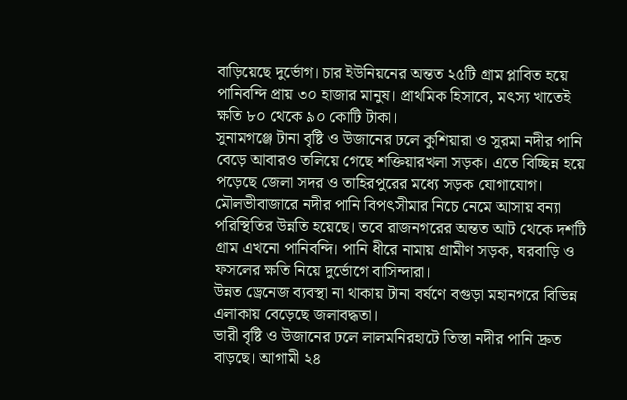বাড়িয়েছে দুর্ভোগ। চার ইউনিয়নের অন্তত ২৫টি গ্রাম প্লাবিত হয়ে পানিবন্দি প্রায় ৩০ হাজার মানুষ। প্রাথমিক হিসাবে, মৎস্য খাতেই ক্ষতি ৮০ থেকে ৯০ কোটি টাকা।
সুনামগঞ্জে টানা বৃষ্টি ও উজানের ঢলে কুশিয়ারা ও সুরমা নদীর পানি বেড়ে আবারও তলিয়ে গেছে শক্তিয়ারখলা সড়ক। এতে বিচ্ছিন্ন হয়ে পড়েছে জেলা সদর ও তাহিরপুরের মধ্যে সড়ক যোগাযোগ।
মৌলভীবাজারে নদীর পানি বিপৎসীমার নিচে নেমে আসায় বন্যা পরিস্থিতির উন্নতি হয়েছে। তবে রাজনগরের অন্তত আট থেকে দশটি গ্রাম এখনো পানিবন্দি। পানি ধীরে নামায় গ্রামীণ সড়ক, ঘরবাড়ি ও ফসলের ক্ষতি নিয়ে দুর্ভোগে বাসিন্দারা।
উন্নত ড্রেনেজ ব্যবস্থা না থাকায় টানা বর্ষণে বগুড়া মহানগরে বিভিন্ন এলাকায় বেড়েছে জলাবদ্ধতা।
ভারী বৃষ্টি ও উজানের ঢলে লালমনিরহাটে তিস্তা নদীর পানি দ্রুত বাড়ছে। আগামী ২৪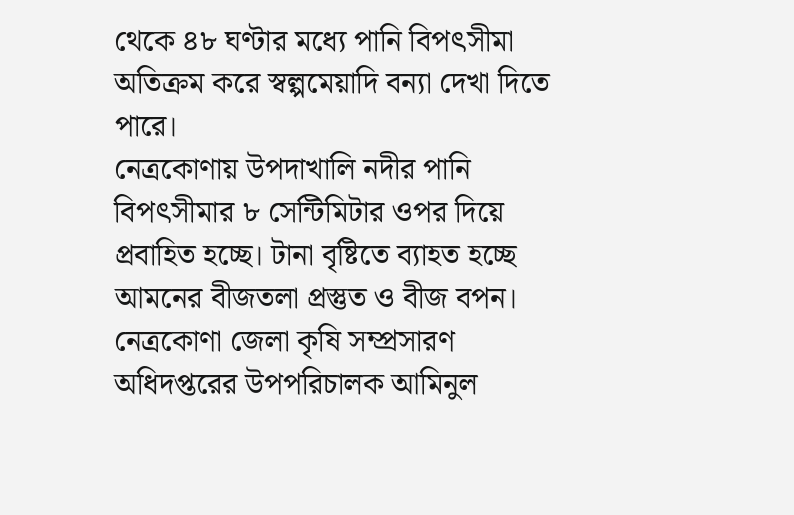থেকে ৪৮ ঘণ্টার মধ্যে পানি বিপৎসীমা অতিক্রম করে স্বল্পমেয়াদি বন্যা দেখা দিতে পারে।
নেত্রকোণায় উপদাখালি নদীর পানি বিপৎসীমার ৮ সেন্টিমিটার ওপর দিয়ে প্রবাহিত হচ্ছে। টানা বৃষ্টিতে ব্যাহত হচ্ছে আমনের বীজতলা প্রস্তুত ও বীজ বপন। নেত্রকোণা জেলা কৃষি সম্প্রসারণ অধিদপ্তরের উপপরিচালক আমিনুল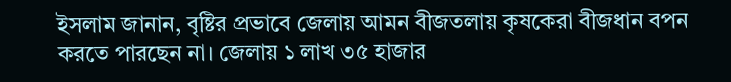ইসলাম জানান, বৃষ্টির প্রভাবে জেলায় আমন বীজতলায় কৃষকেরা বীজধান বপন করতে পারছেন না। জেলায় ১ লাখ ৩৫ হাজার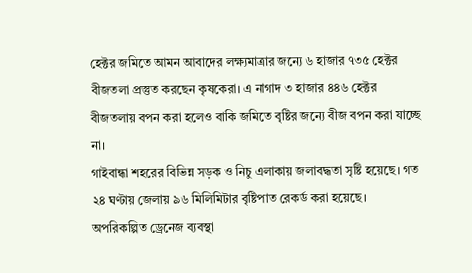হেক্টর জমিতে আমন আবাদের লক্ষ্যমাত্রার জন্যে ৬ হাজার ৭৩৫ হেক্টর বীজতলা প্রস্তুত করছেন কৃষকেরা। এ নাগাদ ৩ হাজার ৪৪৬ হেক্টর বীজতলায় বপন করা হলেও বাকি জমিতে বৃষ্টির জন্যে বীজ বপন করা যাচ্ছে না।
গাইবান্ধা শহরের বিভিন্ন সড়ক ও নিচু এলাকায় জলাবদ্ধতা সৃষ্টি হয়েছে। গত ২৪ ঘণ্টায় জেলায় ৯৬ মিলিমিটার বৃষ্টিপাত রেকর্ড করা হয়েছে। অপরিকল্পিত ড্রেনেজ ব্যবস্থা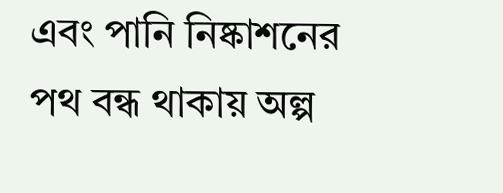এবং পানি নিষ্কাশনের পথ বন্ধ থাকায় অল্প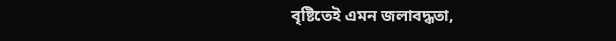বৃষ্টিতেই এমন জলাবদ্ধতা,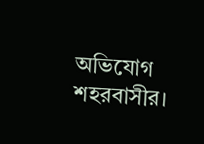অভিযোগ শহরবাসীর।